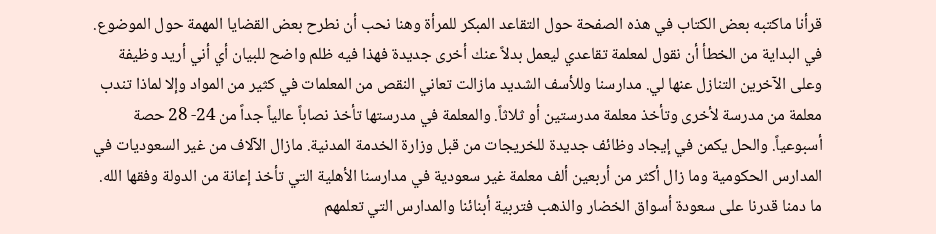قرأنا ماكتبه بعض الكتاب في هذه الصفحة حول التقاعد المبكر للمرأة وهنا نحب أن نطرح بعض القضايا المهمة حول الموضوع.
في البداية من الخطأ أن نقول لمعلمة تقاعدي ليعمل بدلاً عنك أخرى جديدة فهذا فيه ظلم واضح للبيان أي أني أريد وظيفة وعلى الآخرين التنازل عنها لي. مدارسنا وللأسف الشديد مازالت تعاني النقص من المعلمات في كثير من المواد وإلا لماذا تندب معلمة من مدرسة لأخرى وتأخذ معلمة مدرستين أو ثلاثاً. والمعلمة في مدرستها تأخذ نصاباً عالياً جداً من 24- 28 حصة أسبوعياً. والحل يكمن في إيجاد وظائف جديدة للخريجات من قبل وزارة الخدمة المدنية. مازال الآلاف من غير السعوديات في المدارس الحكومية وما زال أكثر من أربعين ألف معلمة غير سعودية في مدارسنا الأهلية التي تأخذ إعانة من الدولة وفقها الله. ما دمنا قدرنا على سعودة أسواق الخضار والذهب فتربية أبنائنا والمدارس التي تعلمهم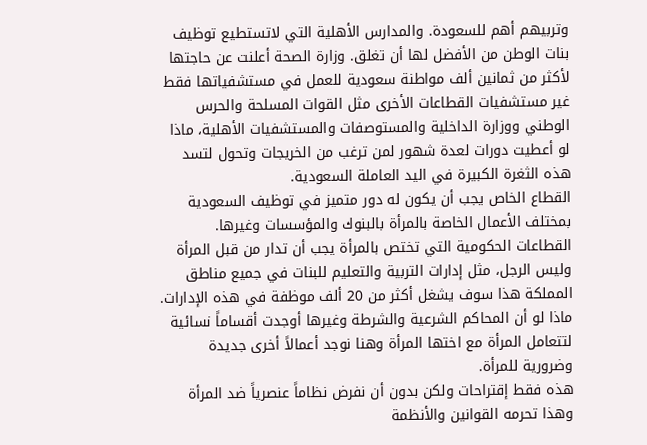وتربيهم أهم للسعودة. والمدارس الأهلية التي لاتستطيع توظيف بنات الوطن من الأفضل لها أن تغلق. وزارة الصحة أعلنت عن حاجتها لأكثر من ثمانين ألف مواطنة سعودية للعمل في مستشفياتها فقط غير مستشفيات القطاعات الأخرى مثل القوات المسلحة والحرس الوطني ووزارة الداخلية والمستوصفات والمستشفيات الأهلية، ماذا لو أعطيت دورات لعدة شهور لمن ترغب من الخريجات وتحول لتسد هذه الثغرة الكبيرة في اليد العاملة السعودية.
القطاع الخاص يجب أن يكون له دور متميز في توظيف السعودية بمختلف الأعمال الخاصة بالمرأة بالبنوك والمؤسسات وغيرها. القطاعات الحكومية التي تختص بالمرأة يجب أن تدار من قبل المرأة وليس الرجل، مثل إدارات التربية والتعليم للبنات في جميع مناطق المملكة هذا سوف يشغل أكثر من 20 ألف موظفة في هذه الإدارات.
ماذا لو أن المحاكم الشرعية والشرطة وغيرها أوجدت أقساماً نسائية لتتعامل المرأة مع اختها المرأة وهنا نوجد أعمالاً أخرى جديدة وضرورية للمرأة.
هذه فقط إقتراحات ولكن بدون أن نفرض نظاماً عنصرياً ضد المرأة وهذا تحرمه القوانين والأنظمة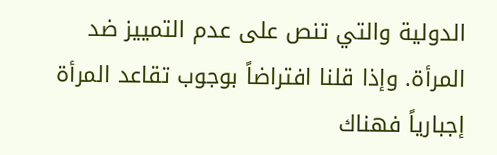الدولية والتي تنص على عدم التمييز ضد المرأة. وإذا قلنا افتراضاً بوجوب تقاعد المرأة إجبارياً فهناك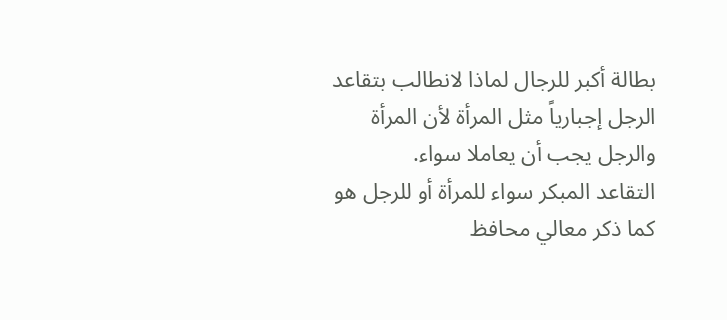بطالة أكبر للرجال لماذا لانطالب بتقاعد الرجل إجبارياً مثل المرأة لأن المرأة والرجل يجب أن يعاملا سواء.
التقاعد المبكر سواء للمرأة أو للرجل هو كما ذكر معالي محافظ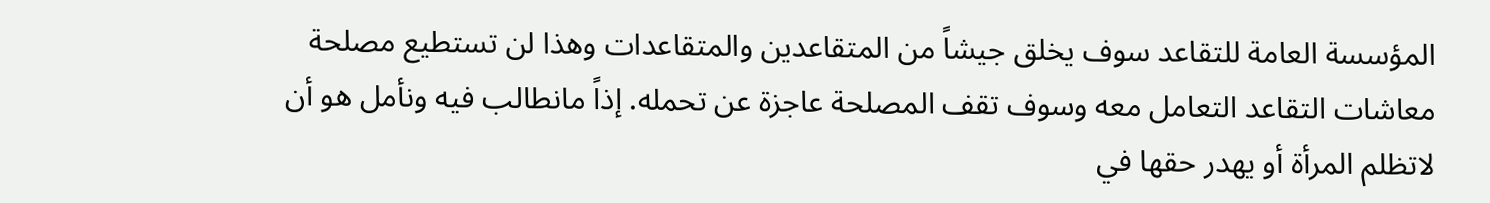المؤسسة العامة للتقاعد سوف يخلق جيشاً من المتقاعدين والمتقاعدات وهذا لن تستطيع مصلحة معاشات التقاعد التعامل معه وسوف تقف المصلحة عاجزة عن تحمله. إذاً مانطالب فيه ونأمل هو أن لاتظلم المرأة أو يهدر حقها في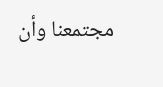مجتمعنا وأن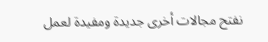نفتح مجالات أخرى جديدة ومفيدة لعمل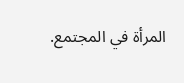المرأة في المجتمع.